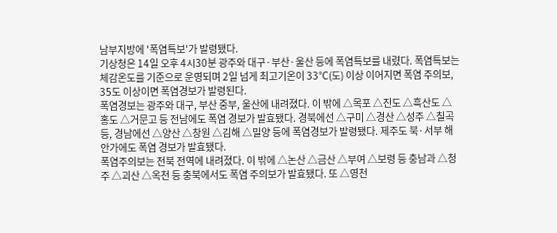남부지방에 '폭염특보'가 발령됐다.
기상청은 14일 오후 4시30분 광주와 대구·부산·울산 등에 폭염특보를 내렸다. 폭염특보는 체감온도를 기준으로 운영되며 2일 넘게 최고기온이 33℃(도) 이상 이어지면 폭염 주의보, 35도 이상이면 폭염경보가 발령된다.
폭염경보는 광주와 대구, 부산 중부, 울산에 내려졌다. 이 밖에 △목포 △진도 △흑산도 △홍도 △거문고 등 전남에도 폭염 경보가 발효됐다. 경북에선 △구미 △경산 △성주 △칠곡 등, 경남에선 △양산 △창원 △김해 △밀양 등에 폭염경보가 발령됐다. 제주도 북·서부 해안가에도 폭염 경보가 발효됐다.
폭염주의보는 전북 전역에 내려졌다. 이 밖에 △논산 △금산 △부여 △보령 등 충남과 △청주 △괴산 △옥천 등 충북에서도 폭염 주의보가 발효됐다. 또 △영천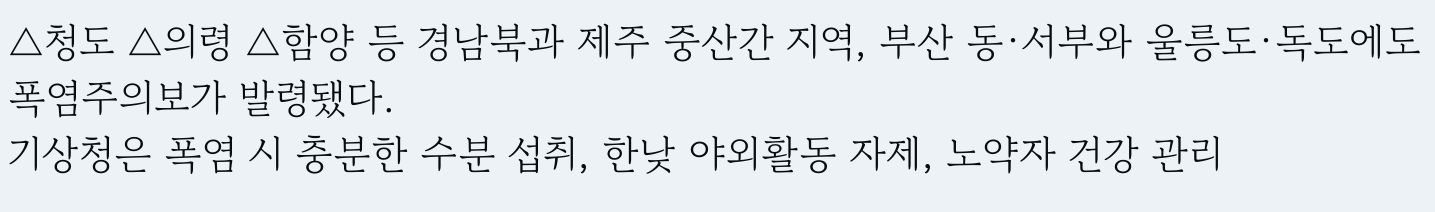△청도 △의령 △함양 등 경남북과 제주 중산간 지역, 부산 동·서부와 울릉도·독도에도 폭염주의보가 발령됐다.
기상청은 폭염 시 충분한 수분 섭취, 한낮 야외활동 자제, 노약자 건강 관리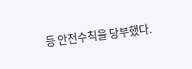등 안전수칙을 당부했다.